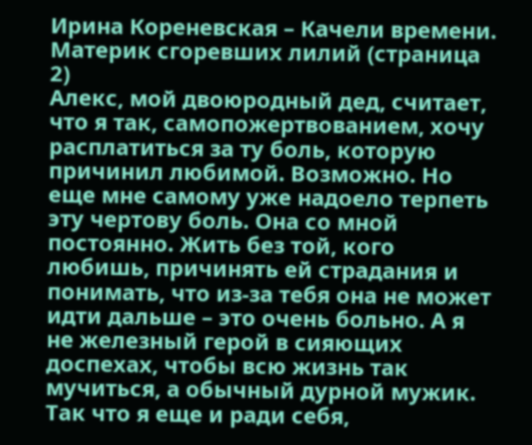Ирина Кореневская – Качели времени. Материк сгоревших лилий (страница 2)
Алекс, мой двоюродный дед, считает, что я так, самопожертвованием, хочу расплатиться за ту боль, которую причинил любимой. Возможно. Но еще мне самому уже надоело терпеть эту чертову боль. Она со мной постоянно. Жить без той, кого любишь, причинять ей страдания и понимать, что из-за тебя она не может идти дальше – это очень больно. А я не железный герой в сияющих доспехах, чтобы всю жизнь так мучиться, а обычный дурной мужик. Так что я еще и ради себя,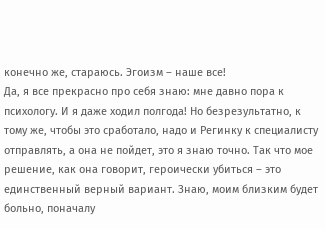конечно же, стараюсь. Эгоизм – наше все!
Да, я все прекрасно про себя знаю: мне давно пора к психологу. И я даже ходил полгода! Но безрезультатно, к тому же, чтобы это сработало, надо и Регинку к специалисту отправлять, а она не пойдет, это я знаю точно. Так что мое решение, как она говорит, героически убиться – это единственный верный вариант. Знаю, моим близким будет больно, поначалу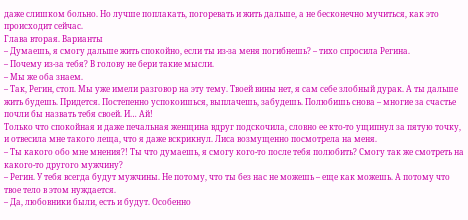даже слишком больно. Но лучше поплакать, погоревать и жить дальше, а не бесконечно мучиться, как это происходит сейчас.
Глава вторая. Варианты
– Думаешь, я смогу дальше жить спокойно, если ты из-за меня погибнешь? – тихо спросила Регина.
– Почему из-за тебя? В голову не бери такие мысли.
– Мы же оба знаем.
– Так, Регин, стоп. Мы уже имели разговор на эту тему. Твоей вины нет, я сам себе злобный дурак. А ты дальше жить будешь. Придется. Постепенно успокоишься, выплачешь, забудешь. Полюбишь снова – многие за счастье почли бы назвать тебя своей. И… Ай!
Только что спокойная и даже печальная женщина вдруг подскочила, словно ее кто-то ущипнул за пятую точку, и отвесила мне такого леща, что я даже вскрикнул. Лиса возмущенно посмотрела на меня.
– Ты какого обо мне мнения?! Ты что думаешь, я смогу кого-то после тебя полюбить? Смогу так же смотреть на какого-то другого мужчину?
– Регин. У тебя всегда будут мужчины. Не потому, что ты без нас не можешь – еще как можешь. А потому что твое тело в этом нуждается.
– Да, любовники были, есть и будут. Особенно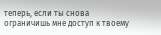теперь, если ты снова ограничишь мне доступ к твоему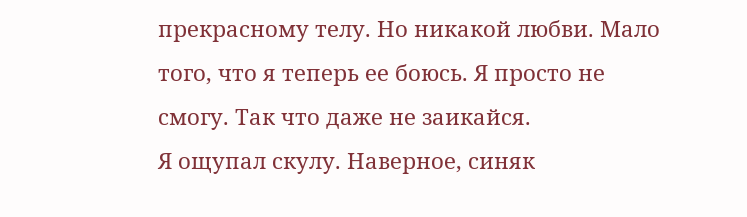прекрасному телу. Но никакой любви. Мало того, что я теперь ее боюсь. Я просто не смогу. Так что даже не заикайся.
Я ощупал скулу. Наверное, синяк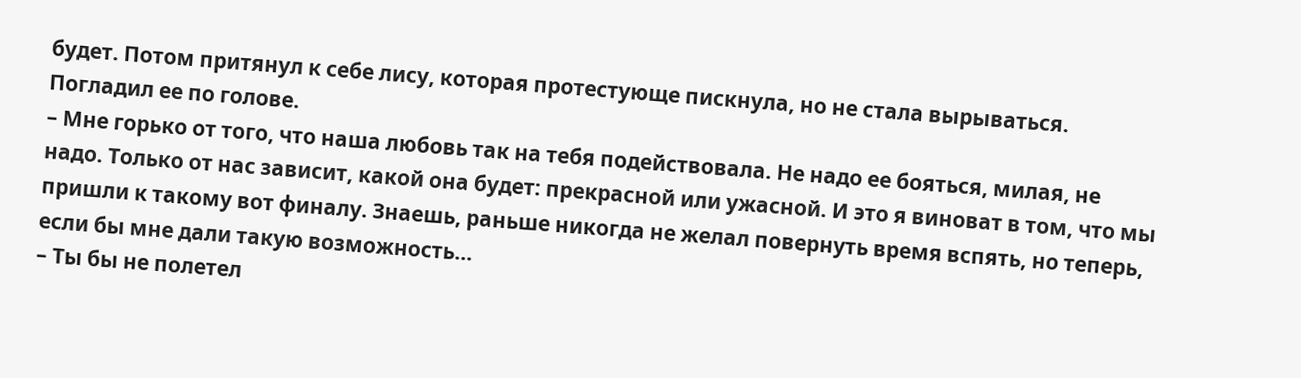будет. Потом притянул к себе лису, которая протестующе пискнула, но не стала вырываться. Погладил ее по голове.
– Мне горько от того, что наша любовь так на тебя подействовала. Не надо ее бояться, милая, не надо. Только от нас зависит, какой она будет: прекрасной или ужасной. И это я виноват в том, что мы пришли к такому вот финалу. Знаешь, раньше никогда не желал повернуть время вспять, но теперь, если бы мне дали такую возможность…
– Ты бы не полетел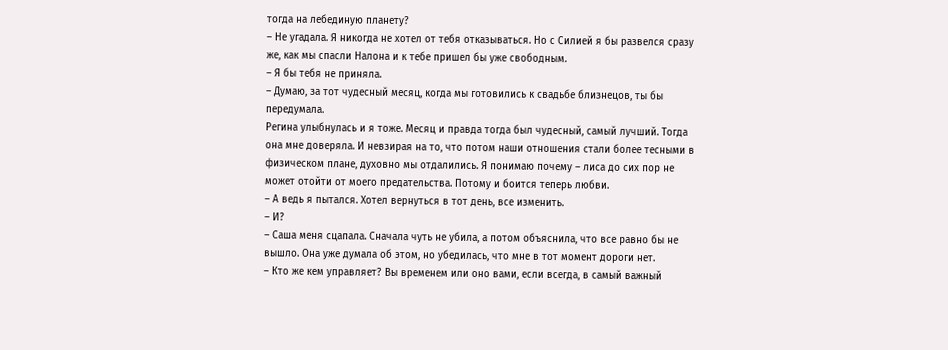тогда на лебединую планету?
– Не угадала. Я никогда не хотел от тебя отказываться. Но с Силией я бы развелся сразу же, как мы спасли Налона и к тебе пришел бы уже свободным.
– Я бы тебя не приняла.
– Думаю, за тот чудесный месяц, когда мы готовились к свадьбе близнецов, ты бы передумала.
Регина улыбнулась и я тоже. Месяц и правда тогда был чудесный, самый лучший. Тогда она мне доверяла. И невзирая на то, что потом наши отношения стали более тесными в физическом плане, духовно мы отдалились. Я понимаю почему – лиса до сих пор не может отойти от моего предательства. Потому и боится теперь любви.
– А ведь я пытался. Хотел вернуться в тот день, все изменить.
– И?
– Саша меня сцапала. Сначала чуть не убила, а потом объяснила, что все равно бы не вышло. Она уже думала об этом, но убедилась, что мне в тот момент дороги нет.
– Кто же кем управляет? Вы временем или оно вами, если всегда, в самый важный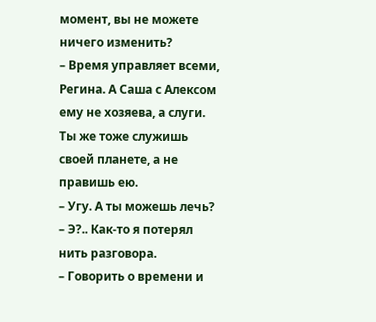момент, вы не можете ничего изменить?
– Время управляет всеми, Регина. А Саша с Алексом ему не хозяева, а слуги. Ты же тоже служишь своей планете, а не правишь ею.
– Угу. А ты можешь лечь?
– Э?.. Как-то я потерял нить разговора.
– Говорить о времени и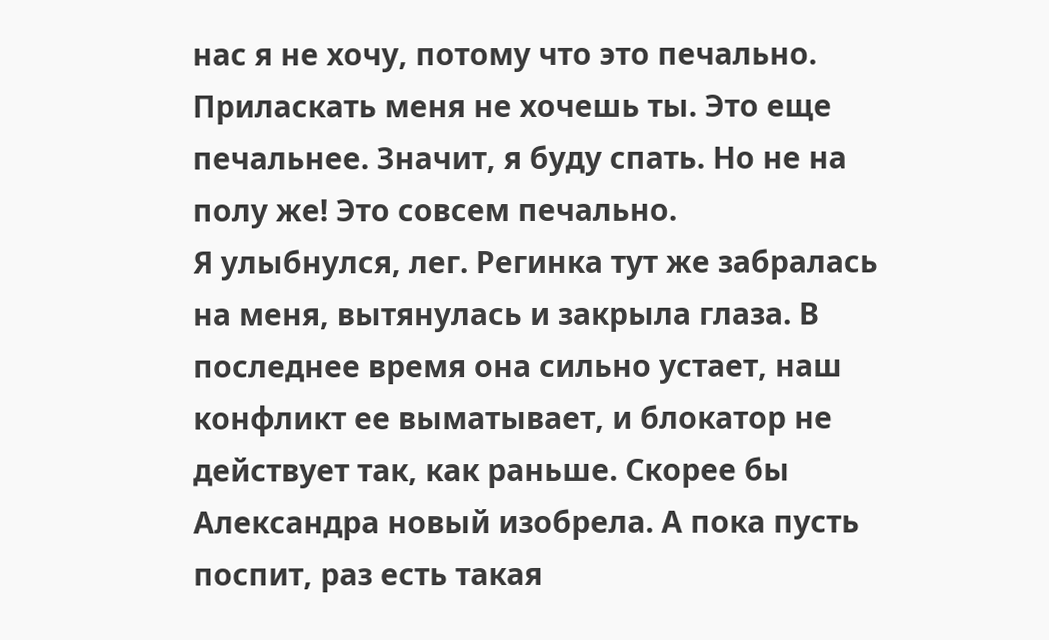нас я не хочу, потому что это печально. Приласкать меня не хочешь ты. Это еще печальнее. Значит, я буду спать. Но не на полу же! Это совсем печально.
Я улыбнулся, лег. Регинка тут же забралась на меня, вытянулась и закрыла глаза. В последнее время она сильно устает, наш конфликт ее выматывает, и блокатор не действует так, как раньше. Скорее бы Александра новый изобрела. А пока пусть поспит, раз есть такая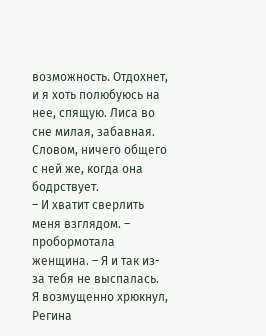возможность. Отдохнет, и я хоть полюбуюсь на нее, спящую. Лиса во сне милая, забавная. Словом, ничего общего с ней же, когда она бодрствует.
– И хватит сверлить меня взглядом. – пробормотала женщина. – Я и так из-за тебя не выспалась.
Я возмущенно хрюкнул, Регина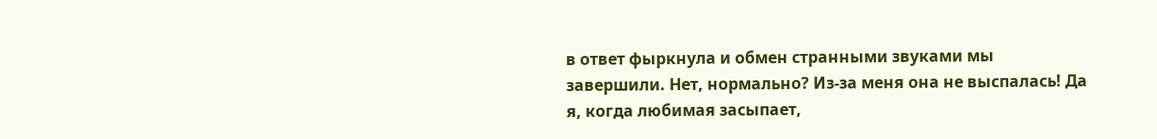в ответ фыркнула и обмен странными звуками мы завершили. Нет, нормально? Из-за меня она не выспалась! Да я, когда любимая засыпает,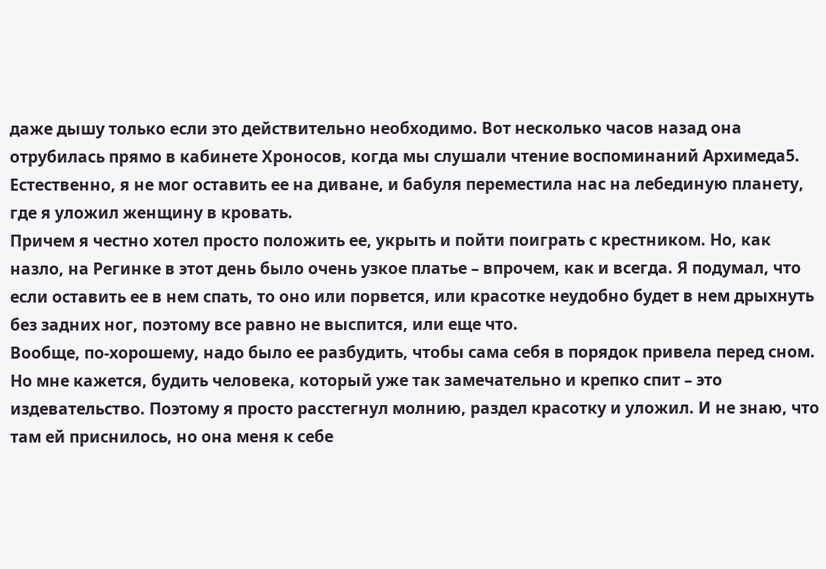даже дышу только если это действительно необходимо. Вот несколько часов назад она отрубилась прямо в кабинете Хроносов, когда мы слушали чтение воспоминаний Архимеда5. Естественно, я не мог оставить ее на диване, и бабуля переместила нас на лебединую планету, где я уложил женщину в кровать.
Причем я честно хотел просто положить ее, укрыть и пойти поиграть с крестником. Но, как назло, на Регинке в этот день было очень узкое платье – впрочем, как и всегда. Я подумал, что если оставить ее в нем спать, то оно или порвется, или красотке неудобно будет в нем дрыхнуть без задних ног, поэтому все равно не выспится, или еще что.
Вообще, по-хорошему, надо было ее разбудить, чтобы сама себя в порядок привела перед сном. Но мне кажется, будить человека, который уже так замечательно и крепко спит – это издевательство. Поэтому я просто расстегнул молнию, раздел красотку и уложил. И не знаю, что там ей приснилось, но она меня к себе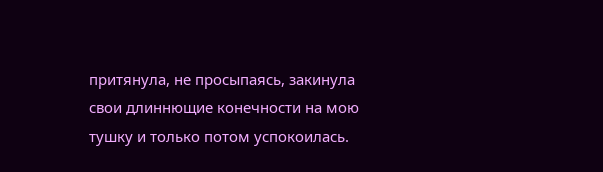притянула, не просыпаясь, закинула свои длиннющие конечности на мою тушку и только потом успокоилась.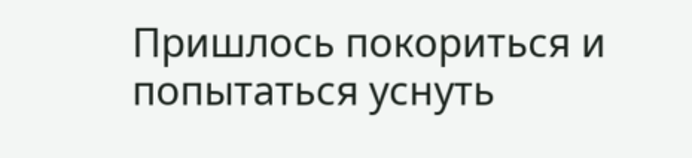Пришлось покориться и попытаться уснуть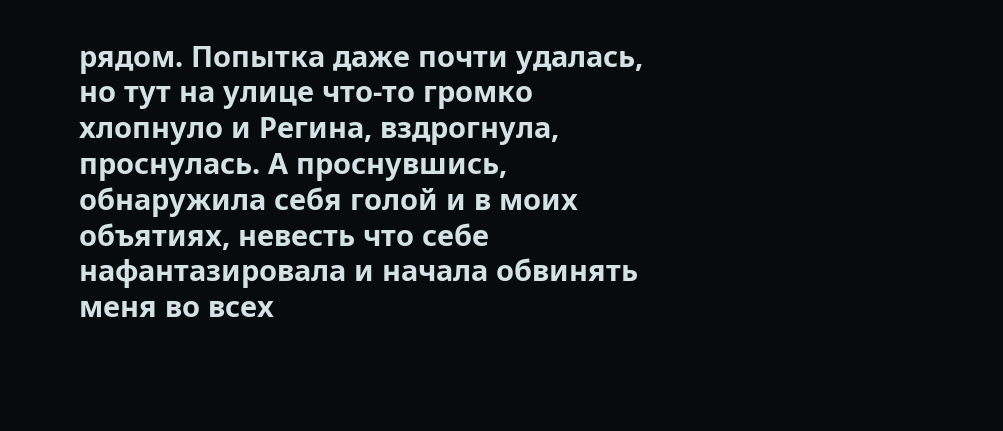рядом. Попытка даже почти удалась, но тут на улице что-то громко хлопнуло и Регина, вздрогнула, проснулась. А проснувшись, обнаружила себя голой и в моих объятиях, невесть что себе нафантазировала и начала обвинять меня во всех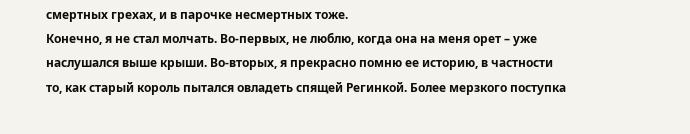смертных грехах, и в парочке несмертных тоже.
Конечно, я не стал молчать. Во-первых, не люблю, когда она на меня орет – уже наслушался выше крыши. Во-вторых, я прекрасно помню ее историю, в частности то, как старый король пытался овладеть спящей Регинкой. Более мерзкого поступка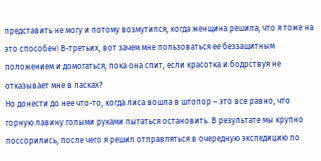представить не могу и потому возмутился, когда женщина решила, что я тоже на это способен! В-третьих, вот зачем мне пользоваться ее беззащитным положением и домогаться, пока она спит, если красотка и бодрствуя не отказывает мне в ласках?
Но донести до нее что-то, когда лиса вошла в штопор – это все равно, что горную лавину голыми руками пытаться остановить. В результате мы крупно поссорились, после чего я решил отправляться в очередную экспедицию по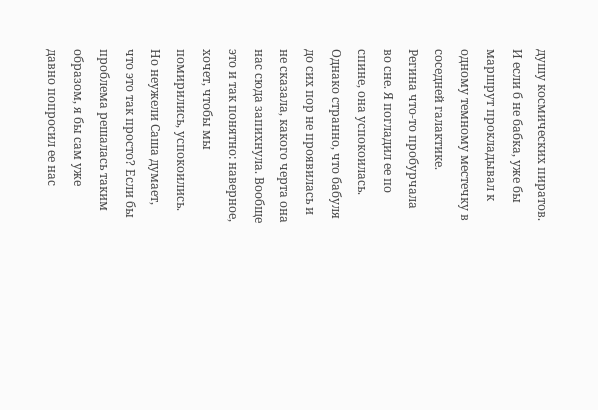душу космических пиратов. И если б не бабка, уже бы маршрут прокладывал к одному темному местечку в соседней галактике.
Регина что-то пробурчала во сне. Я погладил ее по спине, она успокоилась. Однако странно, что бабуля до сих пор не проявилась и не сказала, какого черта она нас сюда запихнула. Вообще это и так понятно: наверное, хочет, чтобы мы помирились, успокоились. Но неужели Саша думает, что это так просто? Если бы проблема решалась таким образом, я бы сам уже давно попросил ее нас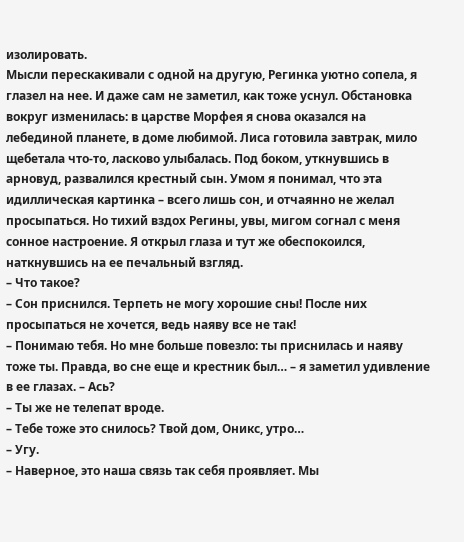изолировать.
Мысли перескакивали с одной на другую, Регинка уютно сопела, я глазел на нее. И даже сам не заметил, как тоже уснул. Обстановка вокруг изменилась: в царстве Морфея я снова оказался на лебединой планете, в доме любимой. Лиса готовила завтрак, мило щебетала что-то, ласково улыбалась. Под боком, уткнувшись в арновуд, развалился крестный сын. Умом я понимал, что эта идиллическая картинка – всего лишь сон, и отчаянно не желал просыпаться. Но тихий вздох Регины, увы, мигом согнал с меня сонное настроение. Я открыл глаза и тут же обеспокоился, наткнувшись на ее печальный взгляд.
– Что такое?
– Сон приснился. Терпеть не могу хорошие сны! После них просыпаться не хочется, ведь наяву все не так!
– Понимаю тебя. Но мне больше повезло: ты приснилась и наяву тоже ты. Правда, во сне еще и крестник был… – я заметил удивление в ее глазах. – Ась?
– Ты же не телепат вроде.
– Тебе тоже это снилось? Твой дом, Оникс, утро…
– Угу.
– Наверное, это наша связь так себя проявляет. Мы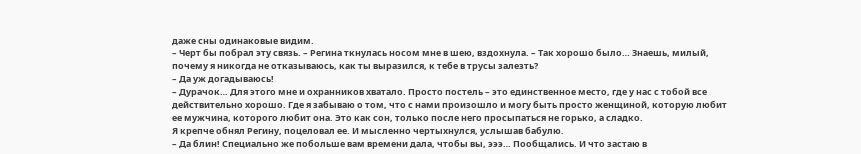даже сны одинаковые видим.
– Черт бы побрал эту связь. – Регина ткнулась носом мне в шею, вздохнула. – Так хорошо было… Знаешь, милый, почему я никогда не отказываюсь, как ты выразился, к тебе в трусы залезть?
– Да уж догадываюсь!
– Дурачок… Для этого мне и охранников хватало. Просто постель – это единственное место, где у нас с тобой все действительно хорошо. Где я забываю о том, что с нами произошло и могу быть просто женщиной, которую любит ее мужчина, которого любит она. Это как сон, только после него просыпаться не горько, а сладко.
Я крепче обнял Регину, поцеловал ее. И мысленно чертыхнулся, услышав бабулю.
– Да блин! Специально же побольше вам времени дала, чтобы вы, эээ… Пообщались. И что застаю в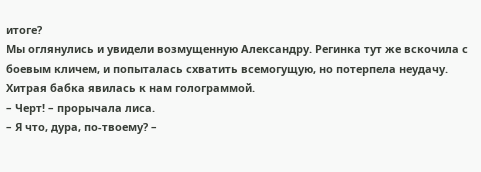итоге?
Мы оглянулись и увидели возмущенную Александру. Регинка тут же вскочила с боевым кличем, и попыталась схватить всемогущую, но потерпела неудачу. Хитрая бабка явилась к нам голограммой.
– Черт! – прорычала лиса.
– Я что, дура, по-твоему? –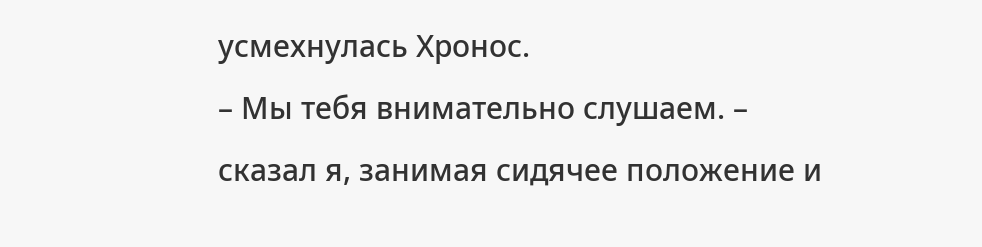усмехнулась Хронос.
– Мы тебя внимательно слушаем. – сказал я, занимая сидячее положение и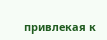привлекая к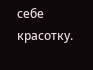себе красотку.